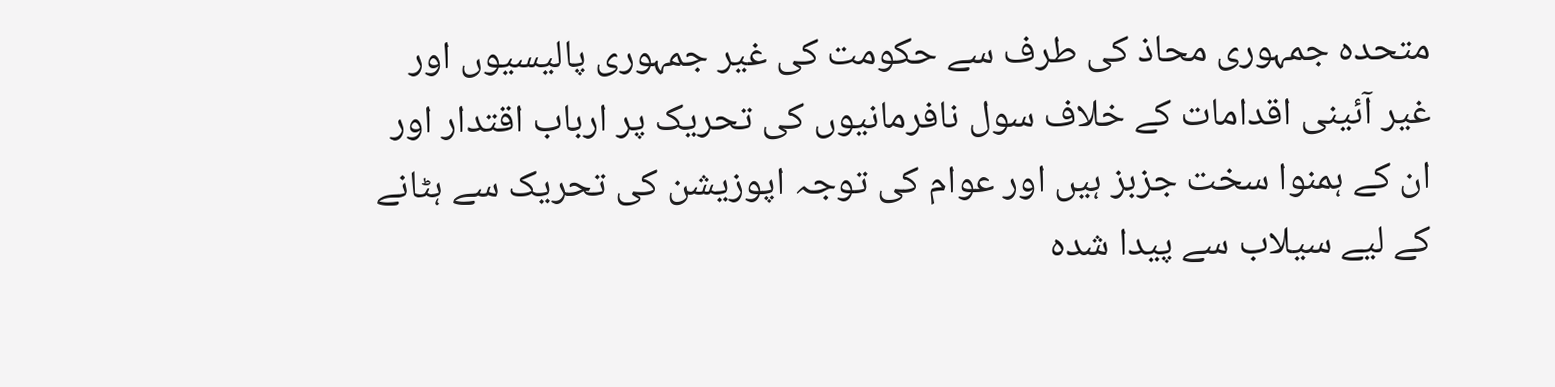متحدہ جمہوری محاذ کی طرف سے حکومت کی غیر جمہوری پالیسیوں اور غیر آئینی اقدامات کے خلاف سول نافرمانیوں کی تحریک پر ارباب اقتدار اور ان کے ہمنوا سخت جزبز ہیں اور عوام کی توجہ اپوزیشن کی تحریک سے ہٹانے کے لیے سیلاب سے پیدا شدہ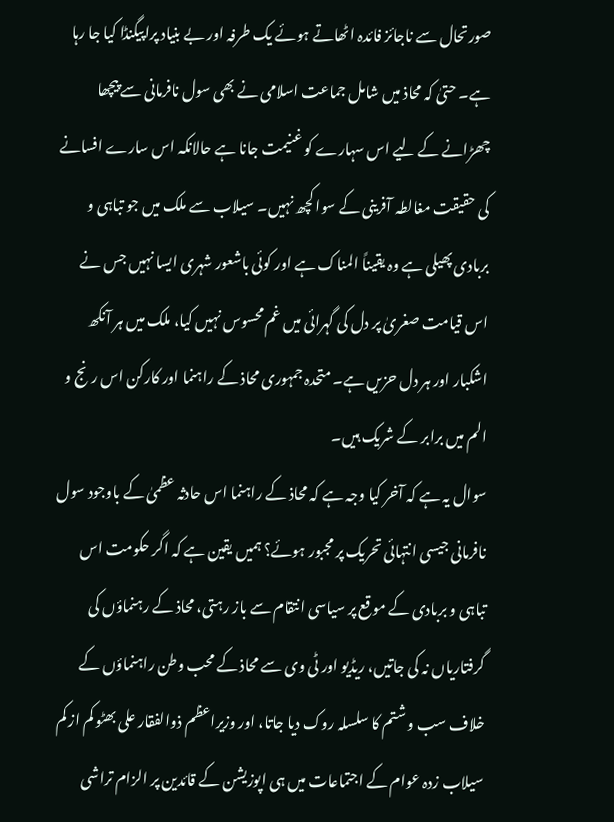صورتحال سے ناجائز فائدہ اٹھاتے ہوئے یک طرفہ اور بے بنیاد پراپیگنڈا کیا جا رہا ہے۔ حتیٰ کہ محاذ میں شامل جماعت اسلامی نے بھی سول نافرمانی سے پیچھا چھڑانے کے لیے اس سہارے کو غنیمت جانا ہے حالانکہ اس سارے افسانے کی حقیقت مغالطہ آفرینی کے سوا کچھ نہیں۔ سیلاب سے ملک میں جو تباہی و بربادی پھیلی ہے وہ یقیناً المناک ہے اور کوئی باشعور شہری ایسا نہیں جس نے اس قیامت صغریٰ پر دل کی گہرائی میں غم محسوس نہیں کیا، ملک میں ہر آنکھ اشکبار اور ہر دل حزیں ہے۔ متحدہ جمہوری محاذ کے راہنما اور کارکن اس رنج و الم میں برابر کے شریک ہیں۔
سوال یہ ہے کہ آخر کیا وجہ ہے کہ محاذ کے راہنما اس حادثہ عظمیٰ کے باوجود سول نافرمانی جیسی انتہائی تحریک پر مجبور ہوئے؟ ہمیں یقین ہے کہ اگر حکومت اس تباہی و بربادی کے موقع پر سیاسی انتقام سے باز رہتی، محاذ کے رہنماؤں کی گرفتاریاں نہ کی جاتیں، ریڈیو اور ٹی وی سے محاذ کے محب وطن راہنماؤں کے خلاف سب و شتم کا سلسلہ روک دیا جاتا، اور وزیراعظم ذوالفقار علی بھٹو کم از کم سیلاب زدہ عوام کے اجتماعات میں ہی اپوزیشن کے قائدین پر الزام تراشی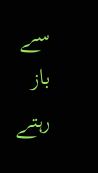سے باز رہتے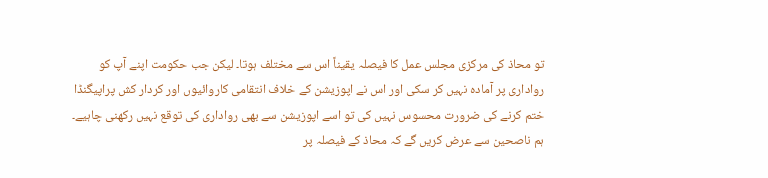تو محاذ کی مرکزی مجلس عمل کا فیصلہ یقیناً اس سے مختلف ہوتا۔ لیکن جب حکومت اپنے آپ کو رواداری پر آمادہ نہیں کر سکی اور اس نے اپوزیشن کے خلاف انتقامی کاروائیوں اور کردار کش پراپیگنڈا ختم کرنے کی ضرورت محسوس نہیں کی تو اسے اپوزیشن سے بھی رواداری کی توقع نہیں رکھنی چاہیے۔
ہم ناصحین سے عرض کریں گے کہ محاذ کے فیصلہ پر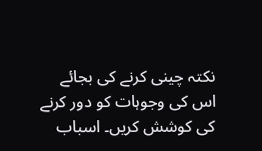نکتہ چینی کرنے کی بجائے اس کی وجوہات کو دور کرنے کی کوشش کریں۔ اسباب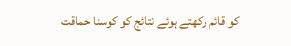کو قائم رکھتے ہوئے نتائج کو کوسنا حماقت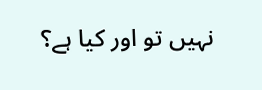نہیں تو اور کیا ہے؟